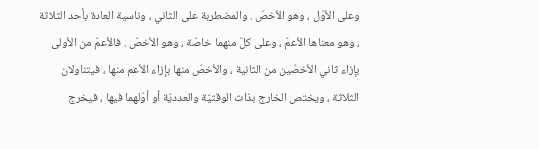وعلى الأوّل ، وهو الأخصّ . والمضطربة على الثاني ، وناسية العادة بأحد الثلاثة ، وهو معناها الأعمّ ، وعلى كلّ منهما خاصّة ، وهو الأخصّ . فالأعمّ من الأولى بإزاء ثاني الأخصّين من الثانية ، والأخصّ منها بإزاء الأعم منها ، فيتناولان الثلاثة ، ويختص الخارج بذات الوقتيّة والعدديّة أو أوّلهما فيها ، فيخرج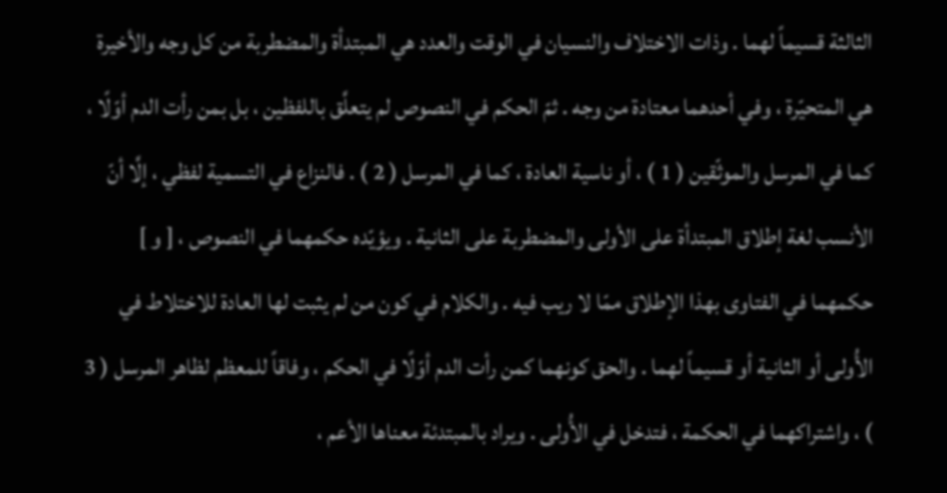الثالثة قسيماً لهما . وذات الاختلاف والنسيان في الوقت والعدد هي المبتدأة والمضطربة من كل وجه والأخيرة هي المتحيّرة ، وفي أحدهما معتادة من وجه . ثمّ الحكم في النصوص لم يتعلَّق باللفظين ، بل بمن رأت الدم أوّلًا ، كما في المرسل والموثّقين ( 1 ) ، أو ناسية العادة ، كما في المرسل ( 2 ) . فالنزاع في التسمية لفظي ، إلَّا أنّ الأنسب لغة إطلاق المبتدأة على الأولى والمضطربة على الثانية . ويؤيّده حكمهما في النصوص ، [ و ] حكمهما في الفتاوى بهذا الإطلاق ممّا لا ريب فيه . والكلام في كون من لم يثبت لها العادة للاختلاط في الأُولى أو الثانية أو قسيماً لهما . والحق كونهما كمن رأت الدم أوّلًا في الحكم ، وفاقاً للمعظم لظاهر المرسل ( 3 ) ، واشتراكهما في الحكمة ، فتدخل في الأُولى . ويراد بالمبتدئة معناها الأعم ،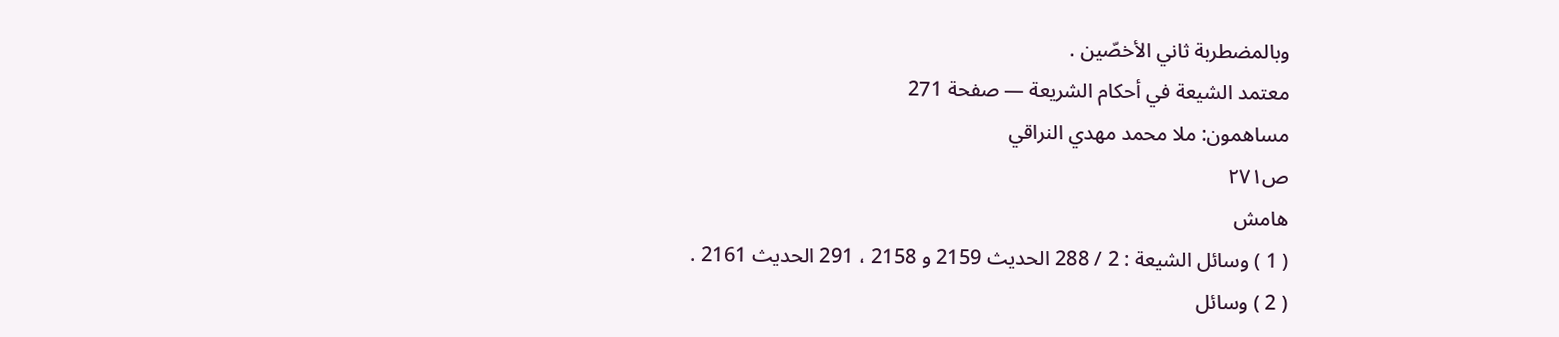وبالمضطربة ثاني الأخصّين .
معتمد الشيعة في أحكام الشريعة — صفحة 271
مساهمون: ملا محمد مهدي النراقي
ص٢٧١
هامش
( 1 ) وسائل الشيعة : 2 / 288 الحديث 2159 و 2158 ، 291 الحديث 2161 .
( 2 ) وسائل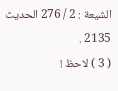الشيعة : 2 / 276 الحديث 2135 .
( 3 ) لاحظ !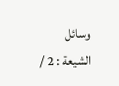وسائل الشيعة : 2 /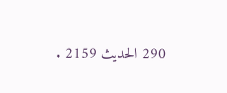290 الحديث 2159 .